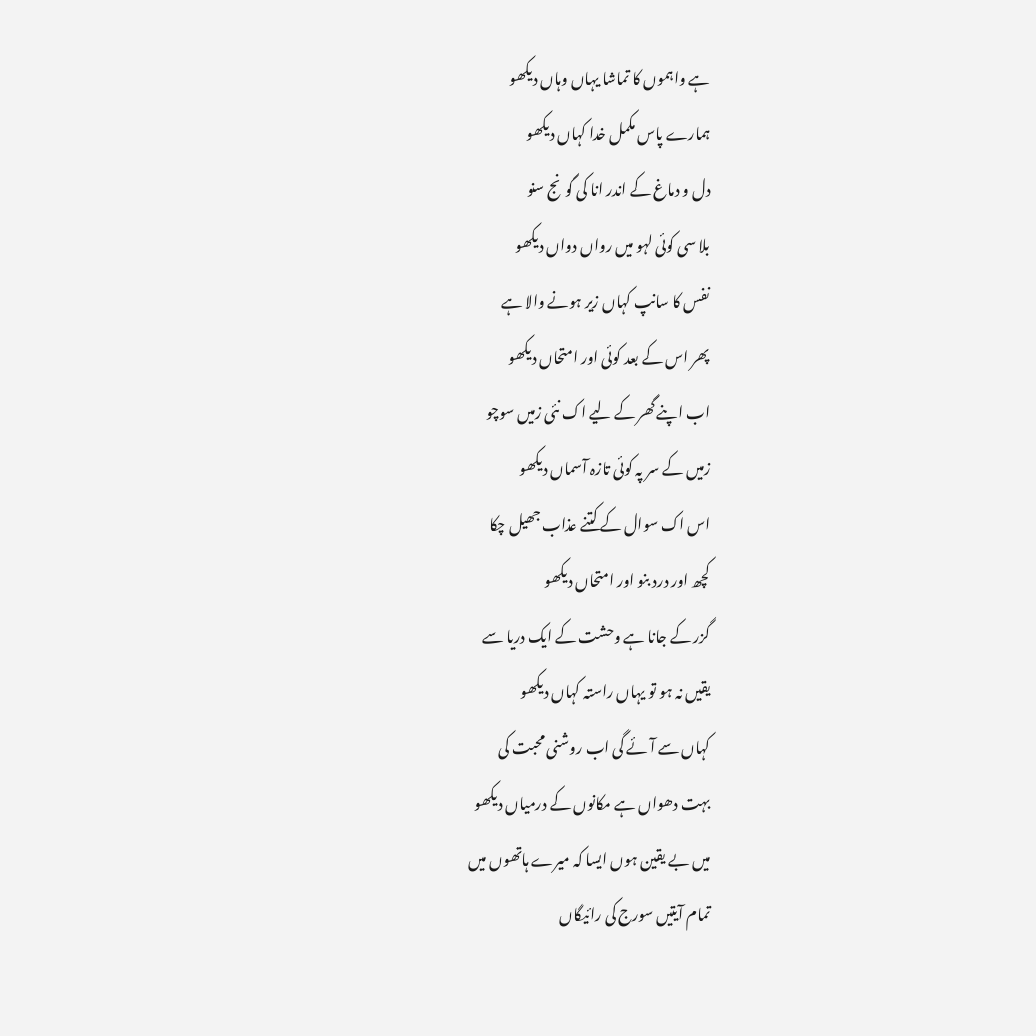ہے واہموں کا تماشا یہاں وہاں دیکھو
ہمارے پاس مکمل خدا کہاں دیکھو
دل و دماغ کے اندر انا کی گونج سنو
بلا سی کوئی لہو میں رواں دواں دیکھو
نفس کا سانپ کہاں زیر ہونے والا ہے
پھر اس کے بعد کوئی اور امتحاں دیکھو
اب اپنے گھر کے لیے اک نئی زمیں سوچو
زمیں کے سر پہ کوئی تازہ آسماں دیکھو
اس اک سوال کے کتنے عذاب جھیل چکا
کچھ اور درد بنو اور امتحاں دیکھو
گزر کے جانا ہے وحشت کے ایک دریا سے
یقیں نہ ہو تو یہاں راستہ کہاں دیکھو
کہاں سے آئے گی اب روشنی محبت کی
بہت دھواں ہے مکانوں کے درمیاں دیکھو
میں بے یقین ہوں ایسا کہ میرے ہاتھوں میں
تمام آیتیں سورج کی رائیگاں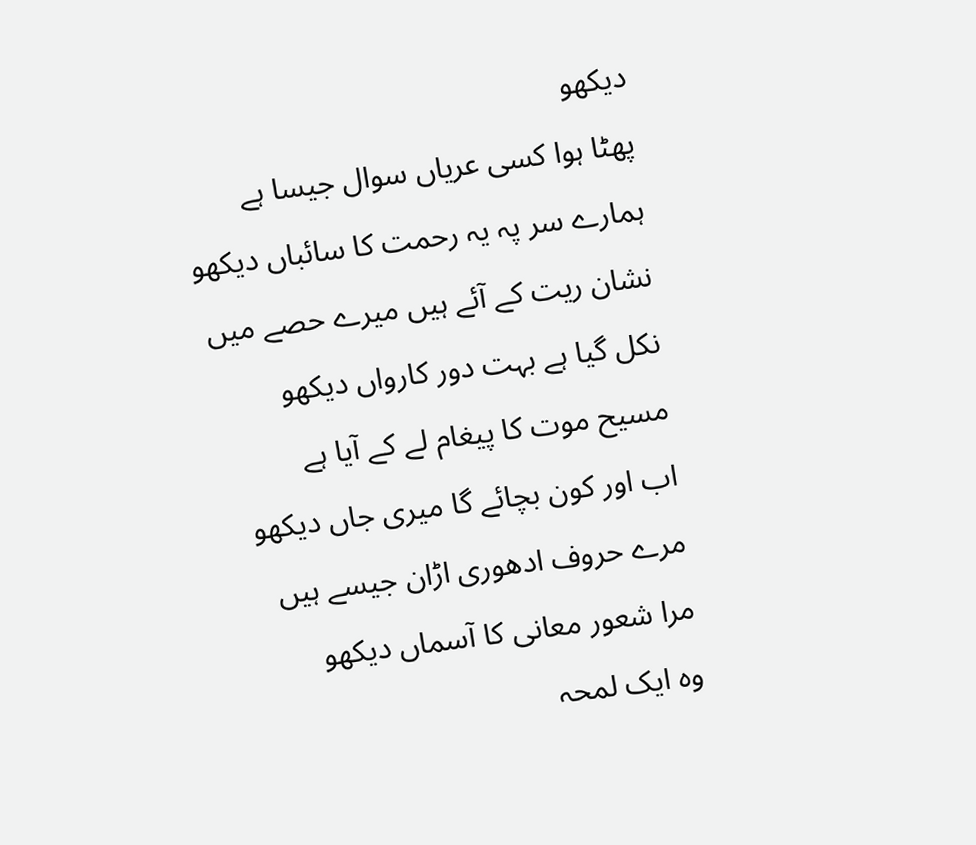دیکھو
پھٹا ہوا کسی عریاں سوال جیسا ہے
ہمارے سر پہ یہ رحمت کا سائباں دیکھو
نشان ریت کے آئے ہیں میرے حصے میں
نکل گیا ہے بہت دور کارواں دیکھو
مسیح موت کا پیغام لے کے آیا ہے
اب اور کون بچائے گا میری جاں دیکھو
مرے حروف ادھوری اڑان جیسے ہیں
مرا شعور معانی کا آسماں دیکھو
وہ ایک لمحہ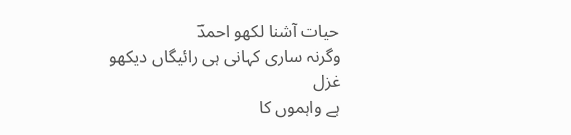حیات آشنا لکھو احمدؔ
وگرنہ ساری کہانی ہی رائیگاں دیکھو
غزل
ہے واہموں کا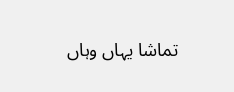تماشا یہاں وہاں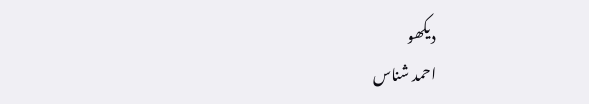دیکھو
احمد شناس